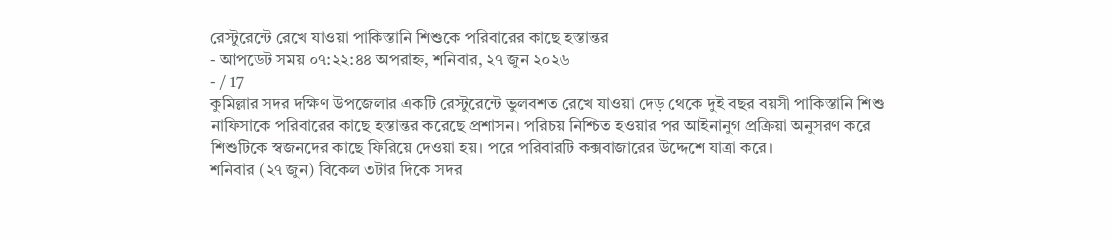রেস্টুরেন্টে রেখে যাওয়া পাকিস্তানি শিশুকে পরিবারের কাছে হস্তান্তর
- আপডেট সময় ০৭:২২:৪৪ অপরাহ্ন, শনিবার, ২৭ জুন ২০২৬
- / 17
কুমিল্লার সদর দক্ষিণ উপজেলার একটি রেস্টুরেন্টে ভুলবশত রেখে যাওয়া দেড় থেকে দুই বছর বয়সী পাকিস্তানি শিশু নাফিসাকে পরিবারের কাছে হস্তান্তর করেছে প্রশাসন। পরিচয় নিশ্চিত হওয়ার পর আইনানুগ প্রক্রিয়া অনুসরণ করে শিশুটিকে স্বজনদের কাছে ফিরিয়ে দেওয়া হয়। পরে পরিবারটি কক্সবাজারের উদ্দেশে যাত্রা করে।
শনিবার (২৭ জুন) বিকেল ৩টার দিকে সদর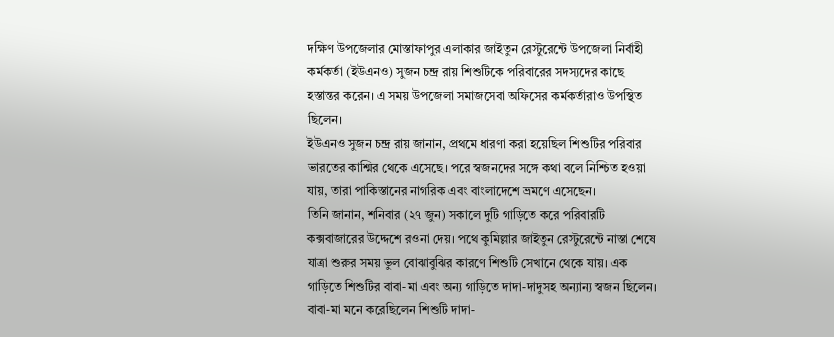দক্ষিণ উপজেলার মোস্তাফাপুর এলাকার জাইতুন রেস্টুরেন্টে উপজেলা নির্বাহী কর্মকর্তা (ইউএনও) সুজন চন্দ্র রায় শিশুটিকে পরিবারের সদস্যদের কাছে হস্তান্তর করেন। এ সময় উপজেলা সমাজসেবা অফিসের কর্মকর্তারাও উপস্থিত ছিলেন।
ইউএনও সুজন চন্দ্র রায় জানান, প্রথমে ধারণা করা হয়েছিল শিশুটির পরিবার ভারতের কাশ্মির থেকে এসেছে। পরে স্বজনদের সঙ্গে কথা বলে নিশ্চিত হওয়া যায়, তারা পাকিস্তানের নাগরিক এবং বাংলাদেশে ভ্রমণে এসেছেন।
তিনি জানান, শনিবার (২৭ জুন) সকালে দুটি গাড়িতে করে পরিবারটি কক্সবাজারের উদ্দেশে রওনা দেয়। পথে কুমিল্লার জাইতুন রেস্টুরেন্টে নাস্তা শেষে যাত্রা শুরুর সময় ভুল বোঝাবুঝির কারণে শিশুটি সেখানে থেকে যায়। এক গাড়িতে শিশুটির বাবা-মা এবং অন্য গাড়িতে দাদা-দাদুসহ অন্যান্য স্বজন ছিলেন। বাবা-মা মনে করেছিলেন শিশুটি দাদা-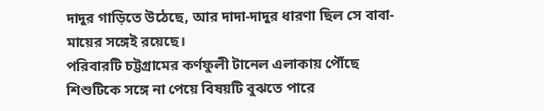দাদুর গাড়িতে উঠেছে, আর দাদা-দাদুর ধারণা ছিল সে বাবা-মায়ের সঙ্গেই রয়েছে।
পরিবারটি চট্টগ্রামের কর্ণফুলী টানেল এলাকায় পৌঁছে শিশুটিকে সঙ্গে না পেয়ে বিষয়টি বুঝতে পারে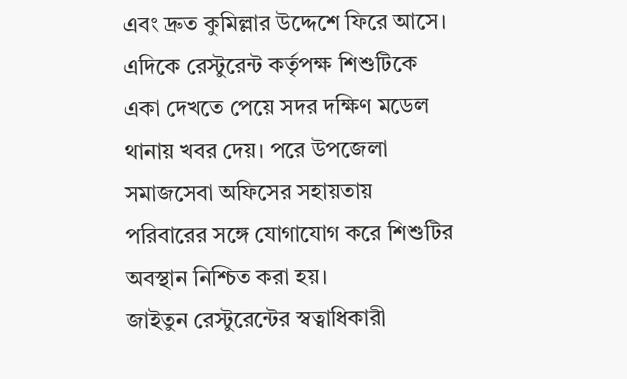এবং দ্রুত কুমিল্লার উদ্দেশে ফিরে আসে। এদিকে রেস্টুরেন্ট কর্তৃপক্ষ শিশুটিকে একা দেখতে পেয়ে সদর দক্ষিণ মডেল থানায় খবর দেয়। পরে উপজেলা সমাজসেবা অফিসের সহায়তায় পরিবারের সঙ্গে যোগাযোগ করে শিশুটির অবস্থান নিশ্চিত করা হয়।
জাইতুন রেস্টুরেন্টের স্বত্বাধিকারী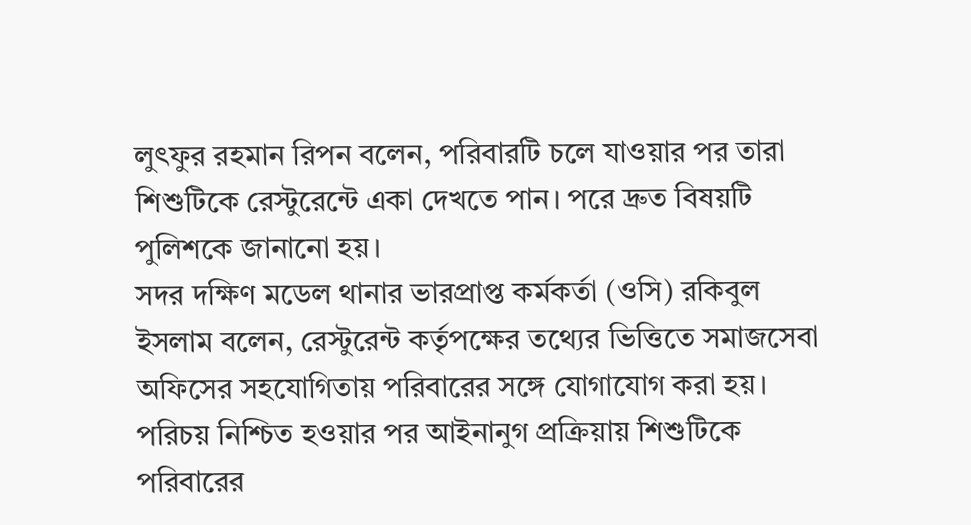লুৎফুর রহমান রিপন বলেন, পরিবারটি চলে যাওয়ার পর তারা শিশুটিকে রেস্টুরেন্টে একা দেখতে পান। পরে দ্রুত বিষয়টি পুলিশকে জানানো হয়।
সদর দক্ষিণ মডেল থানার ভারপ্রাপ্ত কর্মকর্তা (ওসি) রকিবুল ইসলাম বলেন, রেস্টুরেন্ট কর্তৃপক্ষের তথ্যের ভিত্তিতে সমাজসেবা অফিসের সহযোগিতায় পরিবারের সঙ্গে যোগাযোগ করা হয়। পরিচয় নিশ্চিত হওয়ার পর আইনানুগ প্রক্রিয়ায় শিশুটিকে পরিবারের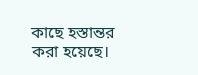কাছে হস্তান্তর করা হয়েছে।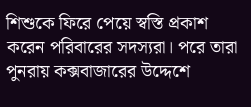শিশুকে ফিরে পেয়ে স্বস্তি প্রকাশ করেন পরিবারের সদস্যরা। পরে তারা পুনরায় কক্সবাজারের উদ্দেশে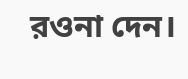রওনা দেন।